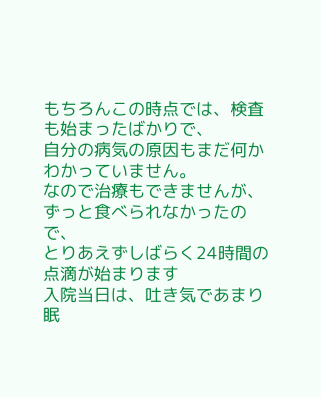もちろんこの時点では、検査も始まったばかりで、
自分の病気の原因もまだ何かわかっていません。
なので治療もできませんが、
ずっと食べられなかったので、
とりあえずしばらく24時間の点滴が始まります
入院当日は、吐き気であまり眠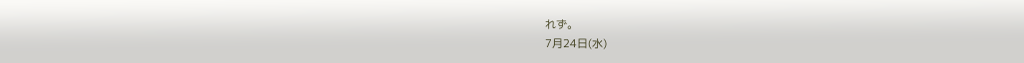れず。
7月24日(水)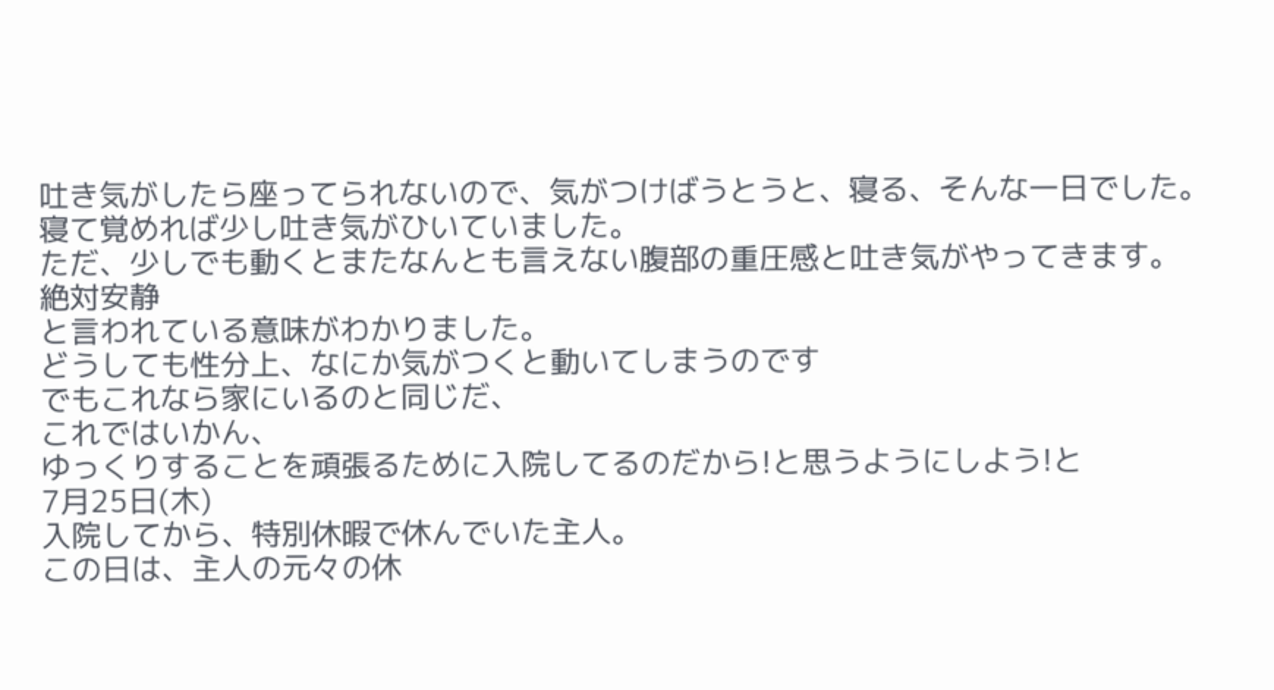吐き気がしたら座ってられないので、気がつけばうとうと、寝る、そんな一日でした。
寝て覚めれば少し吐き気がひいていました。
ただ、少しでも動くとまたなんとも言えない腹部の重圧感と吐き気がやってきます。
絶対安静
と言われている意味がわかりました。
どうしても性分上、なにか気がつくと動いてしまうのです
でもこれなら家にいるのと同じだ、
これではいかん、
ゆっくりすることを頑張るために入院してるのだから!と思うようにしよう!と
7月25日(木)
入院してから、特別休暇で休んでいた主人。
この日は、主人の元々の休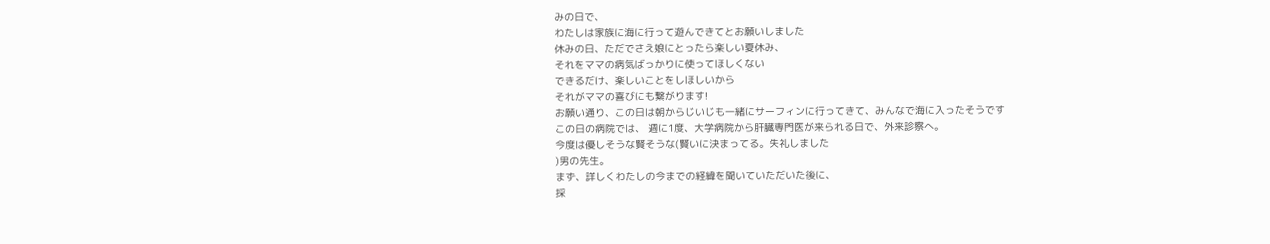みの日で、
わたしは家族に海に行って遊んできてとお願いしました
休みの日、ただでさえ娘にとったら楽しい夏休み、
それをママの病気ばっかりに使ってほしくない
できるだけ、楽しいことをしほしいから
それがママの喜びにも繋がります!
お願い通り、この日は朝からじいじも一緒にサーフィンに行ってきて、みんなで海に入ったそうです
この日の病院では、 週に1度、大学病院から肝臓専門医が来られる日で、外来診察へ。
今度は優しそうな賢そうな(賢いに決まってる。失礼しました
)男の先生。
まず、詳しくわたしの今までの経緯を聞いていただいた後に、
採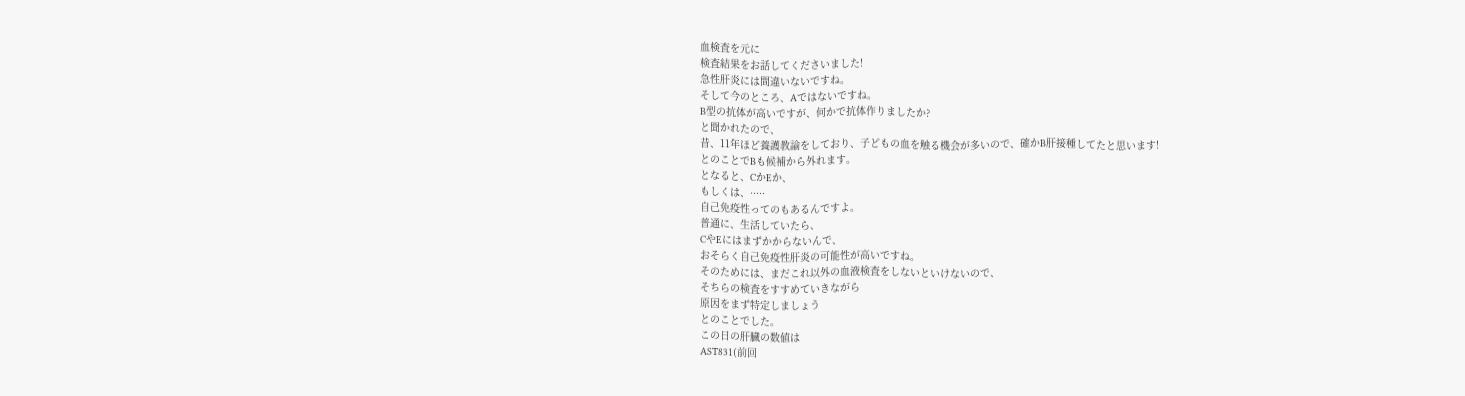血検査を元に
検査結果をお話してくださいました!
急性肝炎には間違いないですね。
そして今のところ、Aではないですね。
B型の抗体が高いですが、何かで抗体作りましたか?
と聞かれたので、
昔、11年ほど養護教諭をしており、子どもの血を触る機会が多いので、確かB肝接種してたと思います!
とのことでBも候補から外れます。
となると、CかEか、
もしくは、·····
自己免疫性ってのもあるんですよ。
普通に、生活していたら、
CやEにはまずかからないんで、
おそらく自己免疫性肝炎の可能性が高いですね。
そのためには、まだこれ以外の血液検査をしないといけないので、
そちらの検査をすすめていきながら
原因をまず特定しましょう
とのことでした。
この日の肝臓の数値は
AST831(前回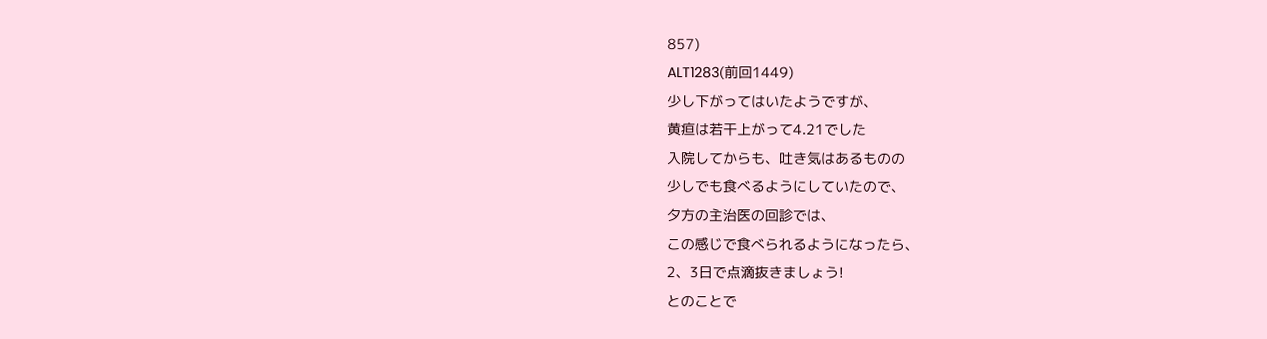857)
ALT1283(前回1449)
少し下がってはいたようですが、
黄疸は若干上がって4.21でした
入院してからも、吐き気はあるものの
少しでも食べるようにしていたので、
夕方の主治医の回診では、
この感じで食べられるようになったら、
2、3日で点滴抜きましょう!
とのことで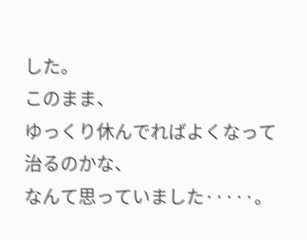した。
このまま、
ゆっくり休んでればよくなって
治るのかな、
なんて思っていました·····。